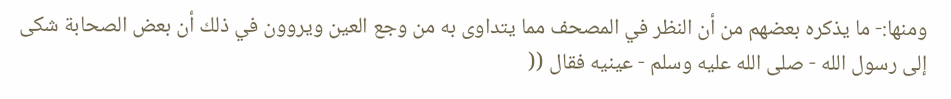ومنها:- ما يذكره بعضهم من أن النظر في المصحف مما يتداوى به من وجع العين ويروون في ذلك أن بعض الصحابة شكى إلى رسول الله - صلى الله عليه وسلم - عينيه فقال ((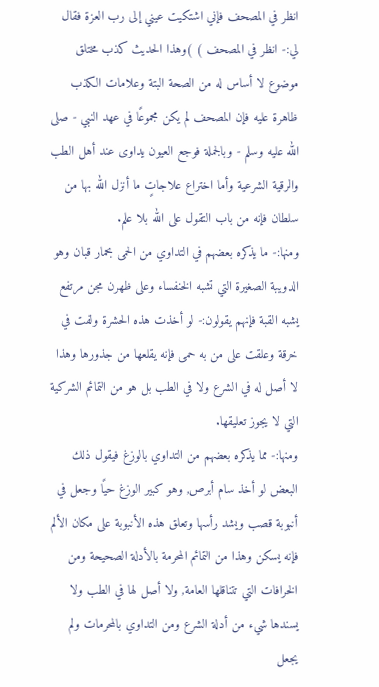انظر في المصحف فإني اشتكيت عيني إلى رب العزة فقال لي:- انظر في المصحف ) )وهذا الحديث كذب مختلق موضوع لا أساس له من الصحة البتة وعلامات الكذب ظاهرة عليه فإن المصحف لم يكن مجموعًا في عهد النبي - صلى الله عليه وسلم - وبالجملة فوجع العيون يداوى عند أهل الطب والرقية الشرعية وأما اختراع علاجاتٍ ما أنزل الله بها من سلطان فإنه من باب التقول على الله بلا علم.
ومنها:- ما يذكره بعضهم في التداوي من الحمى بحمار قبان وهو الدويبة الصغيرة التي تشبه الخنفساء وعلى ظهرن مجن مرتفع يشبه القبة فإنهم يقولون:- لو أخذت هذه الحشرة ولفت في خرقة وعلقت على من به حمى فإنه يقلعها من جذورها وهذا لا أصل له في الشرع ولا في الطب بل هو من التمائم الشركية التي لا يجوز تعليقها.
ومنها:- مما يذكره بعضهم من التداوي بالوزغ فيقول ذلك البعض لو أخذ سام أبرص, وهو كبير الوزغ حيًا وجعل في أنبوبة قصب ويشد رأسها وتعلق هذه الأنبوبة على مكان الألم فإنه يسكن وهذا من التمائم المحرمة بالأدلة الصحيحة ومن الخرافات التي تتناقلها العامة, ولا أصل لها في الطب ولا يسندها شيء من أدلة الشرع ومن التداوي بالمحرمات ولم يجعل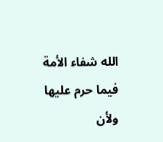الله شفاء الأمة فيما حرم عليها ولأن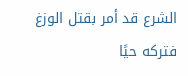الشرع قد أمر بقتل الوزغ فتركه حيًا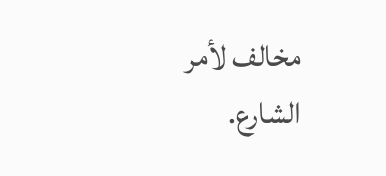مخالف لأمر الشارع.